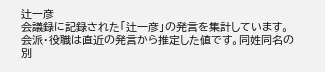辻一彦
会議録に記録された「辻一彦」の発言を集計しています。会派・役職は直近の発言から推定した値です。同姓同名の別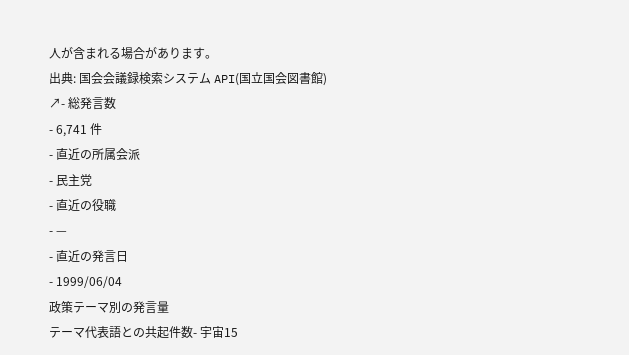人が含まれる場合があります。
出典: 国会会議録検索システム API(国立国会図書館) ↗- 総発言数
- 6,741 件
- 直近の所属会派
- 民主党
- 直近の役職
- —
- 直近の発言日
- 1999/06/04
政策テーマ別の発言量
テーマ代表語との共起件数- 宇宙15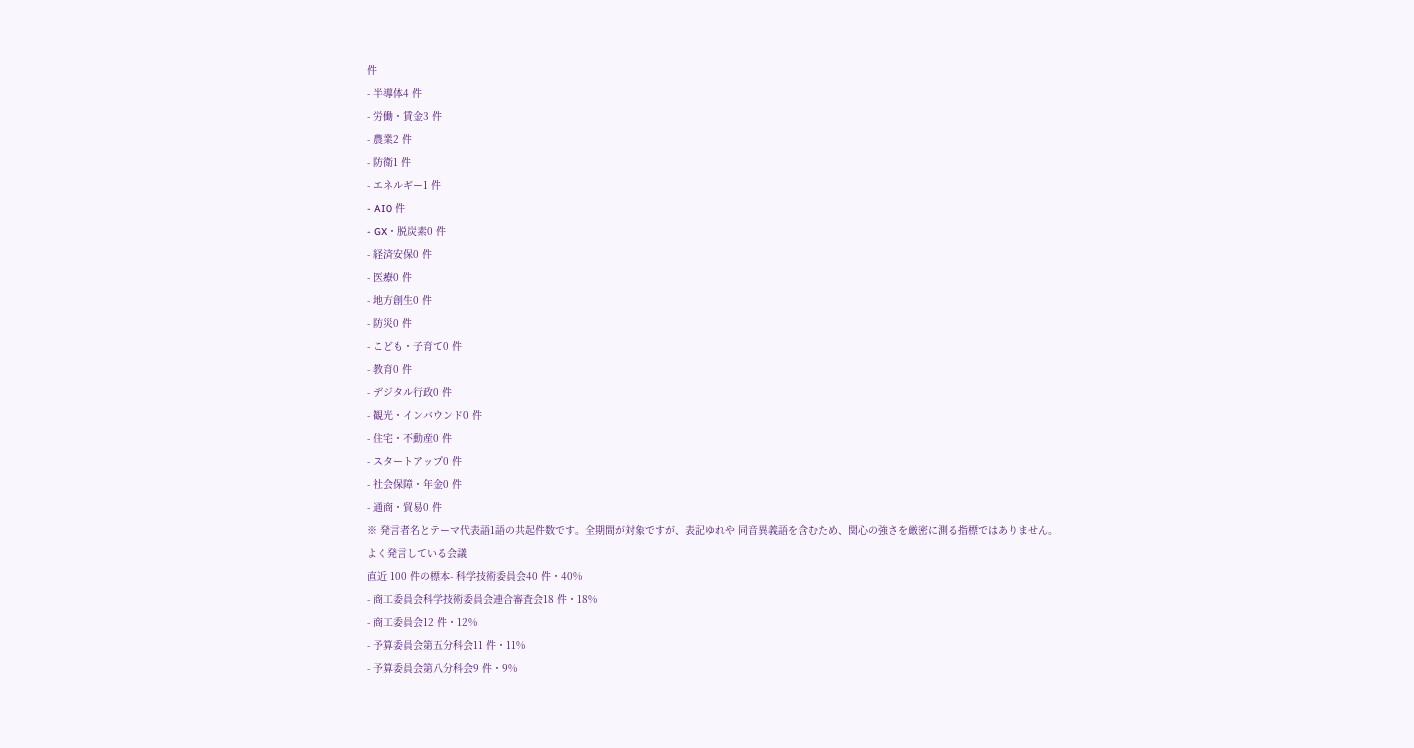件
- 半導体4 件
- 労働・賃金3 件
- 農業2 件
- 防衛1 件
- エネルギー1 件
- AI0 件
- GX・脱炭素0 件
- 経済安保0 件
- 医療0 件
- 地方創生0 件
- 防災0 件
- こども・子育て0 件
- 教育0 件
- デジタル行政0 件
- 観光・インバウンド0 件
- 住宅・不動産0 件
- スタートアップ0 件
- 社会保障・年金0 件
- 通商・貿易0 件
※ 発言者名とテーマ代表語1語の共起件数です。全期間が対象ですが、表記ゆれや 同音異義語を含むため、関心の強さを厳密に測る指標ではありません。
よく発言している会議
直近 100 件の標本- 科学技術委員会40 件・40%
- 商工委員会科学技術委員会連合審査会18 件・18%
- 商工委員会12 件・12%
- 予算委員会第五分科会11 件・11%
- 予算委員会第八分科会9 件・9%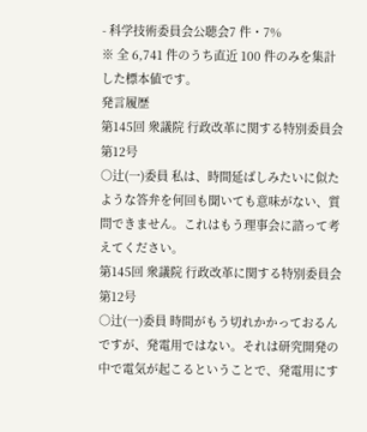- 科学技術委員会公聴会7 件・7%
※ 全 6,741 件のうち直近 100 件のみを集計した標本値です。
発言履歴
第145回 衆議院 行政改革に関する特別委員会 第12号
○辻(一)委員 私は、時間延ばしみたいに似たような答弁を何回も聞いても意味がない、質問できません。これはもう理事会に諮って考えてください。
第145回 衆議院 行政改革に関する特別委員会 第12号
○辻(一)委員 時間がもう切れかかっておるんですが、発電用ではない。それは研究開発の中で電気が起こるということで、発電用にす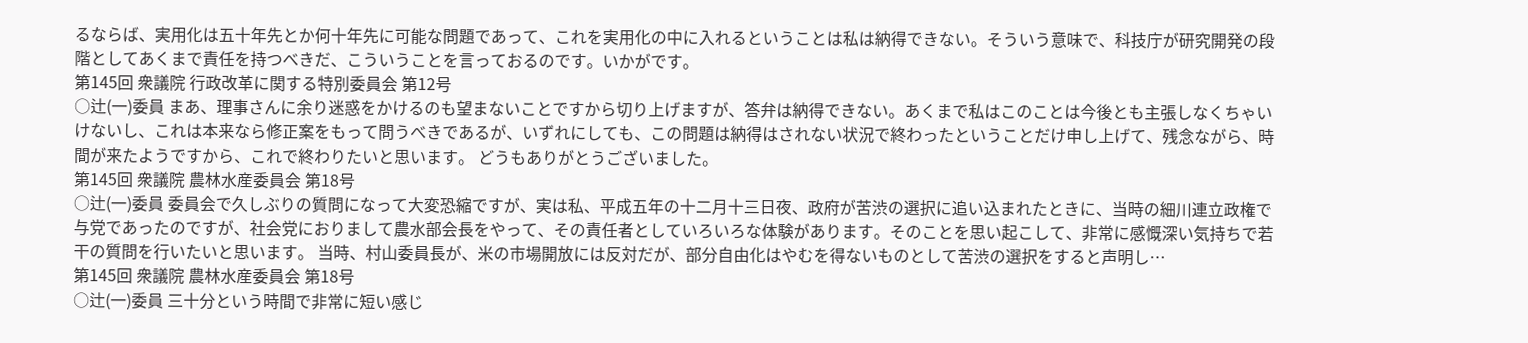るならば、実用化は五十年先とか何十年先に可能な問題であって、これを実用化の中に入れるということは私は納得できない。そういう意味で、科技庁が研究開発の段階としてあくまで責任を持つべきだ、こういうことを言っておるのです。いかがです。
第145回 衆議院 行政改革に関する特別委員会 第12号
○辻(一)委員 まあ、理事さんに余り迷惑をかけるのも望まないことですから切り上げますが、答弁は納得できない。あくまで私はこのことは今後とも主張しなくちゃいけないし、これは本来なら修正案をもって問うべきであるが、いずれにしても、この問題は納得はされない状況で終わったということだけ申し上げて、残念ながら、時間が来たようですから、これで終わりたいと思います。 どうもありがとうございました。
第145回 衆議院 農林水産委員会 第18号
○辻(一)委員 委員会で久しぶりの質問になって大変恐縮ですが、実は私、平成五年の十二月十三日夜、政府が苦渋の選択に追い込まれたときに、当時の細川連立政権で与党であったのですが、社会党におりまして農水部会長をやって、その責任者としていろいろな体験があります。そのことを思い起こして、非常に感慨深い気持ちで若干の質問を行いたいと思います。 当時、村山委員長が、米の市場開放には反対だが、部分自由化はやむを得ないものとして苦渋の選択をすると声明し…
第145回 衆議院 農林水産委員会 第18号
○辻(一)委員 三十分という時間で非常に短い感じ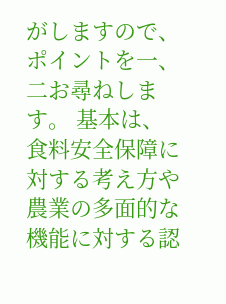がしますので、ポイントを一、二お尋ねします。 基本は、食料安全保障に対する考え方や農業の多面的な機能に対する認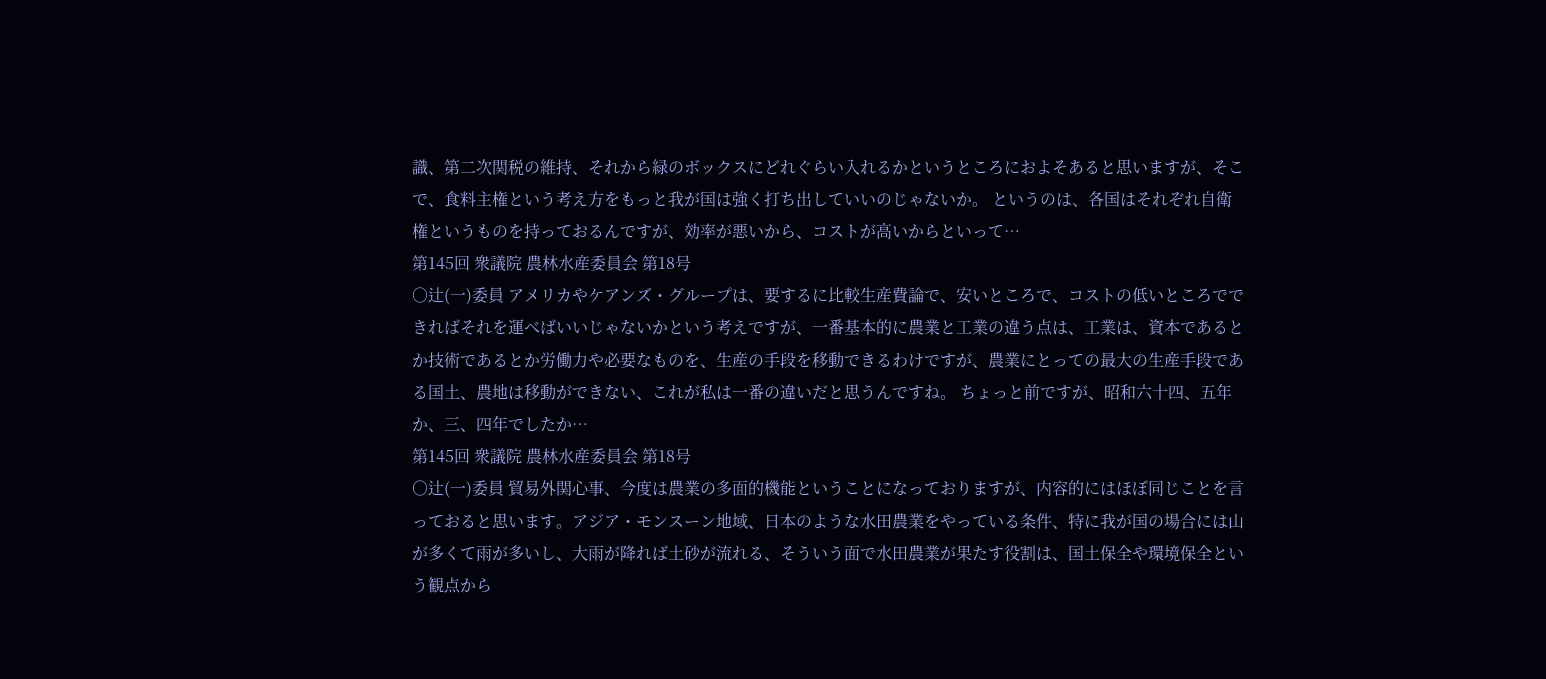識、第二次関税の維持、それから緑のボックスにどれぐらい入れるかというところにおよそあると思いますが、そこで、食料主権という考え方をもっと我が国は強く打ち出していいのじゃないか。 というのは、各国はそれぞれ自衛権というものを持っておるんですが、効率が悪いから、コストが高いからといって…
第145回 衆議院 農林水産委員会 第18号
○辻(一)委員 アメリカやケアンズ・グループは、要するに比較生産費論で、安いところで、コストの低いところでできればそれを運べばいいじゃないかという考えですが、一番基本的に農業と工業の違う点は、工業は、資本であるとか技術であるとか労働力や必要なものを、生産の手段を移動できるわけですが、農業にとっての最大の生産手段である国土、農地は移動ができない、これが私は一番の違いだと思うんですね。 ちょっと前ですが、昭和六十四、五年か、三、四年でしたか…
第145回 衆議院 農林水産委員会 第18号
○辻(一)委員 貿易外関心事、今度は農業の多面的機能ということになっておりますが、内容的にはほぼ同じことを言っておると思います。アジア・モンスーン地域、日本のような水田農業をやっている条件、特に我が国の場合には山が多くて雨が多いし、大雨が降れば土砂が流れる、そういう面で水田農業が果たす役割は、国土保全や環境保全という観点から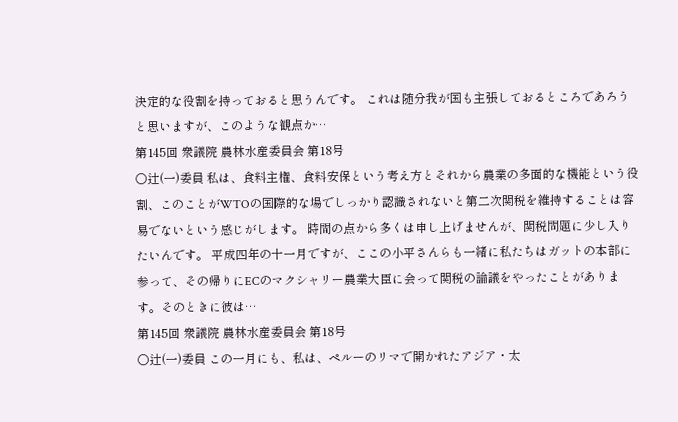決定的な役割を持っておると思うんです。 これは随分我が国も主張しておるところであろうと思いますが、このような観点か…
第145回 衆議院 農林水産委員会 第18号
○辻(一)委員 私は、食料主権、食料安保という考え方とそれから農業の多面的な機能という役割、このことがWTOの国際的な場でしっかり認識されないと第二次関税を維持することは容易でないという感じがします。 時間の点から多くは申し上げませんが、関税問題に少し入りたいんです。 平成四年の十一月ですが、ここの小平さんらも一緒に私たちはガットの本部に参って、その帰りにECのマクシャリー農業大臣に会って関税の論議をやったことがあります。そのときに彼は…
第145回 衆議院 農林水産委員会 第18号
○辻(一)委員 この一月にも、私は、ペルーのリマで開かれたアジア・太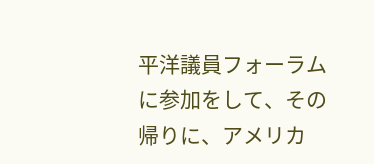平洋議員フォーラムに参加をして、その帰りに、アメリカ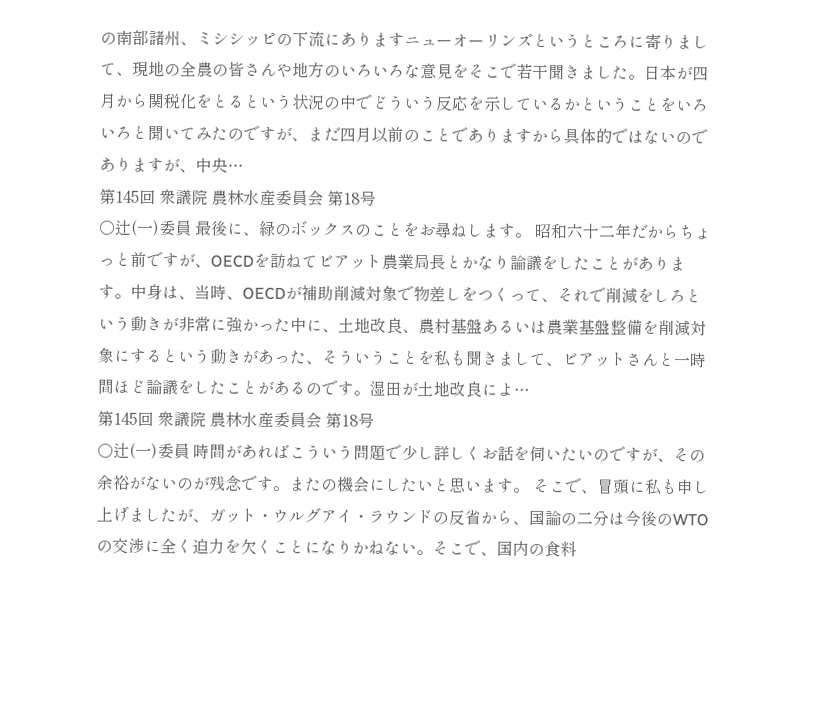の南部諸州、ミシシッピの下流にありますニューオーリンズというところに寄りまして、現地の全農の皆さんや地方のいろいろな意見をそこで若干聞きました。日本が四月から関税化をとるという状況の中でどういう反応を示しているかということをいろいろと聞いてみたのですが、まだ四月以前のことでありますから具体的ではないのでありますが、中央…
第145回 衆議院 農林水産委員会 第18号
○辻(一)委員 最後に、緑のボックスのことをお尋ねします。 昭和六十二年だからちょっと前ですが、OECDを訪ねてビアット農業局長とかなり論議をしたことがあります。中身は、当時、OECDが補助削減対象で物差しをつくって、それで削減をしろという動きが非常に強かった中に、土地改良、農村基盤あるいは農業基盤整備を削減対象にするという動きがあった、そういうことを私も聞きまして、ビアットさんと一時間ほど論議をしたことがあるのです。湿田が土地改良によ…
第145回 衆議院 農林水産委員会 第18号
○辻(一)委員 時間があればこういう問題で少し詳しくお話を伺いたいのですが、その余裕がないのが残念です。またの機会にしたいと思います。 そこで、冒頭に私も申し上げましたが、ガット・ウルグアイ・ラウンドの反省から、国論の二分は今後のWTOの交渉に全く迫力を欠くことになりかねない。そこで、国内の食料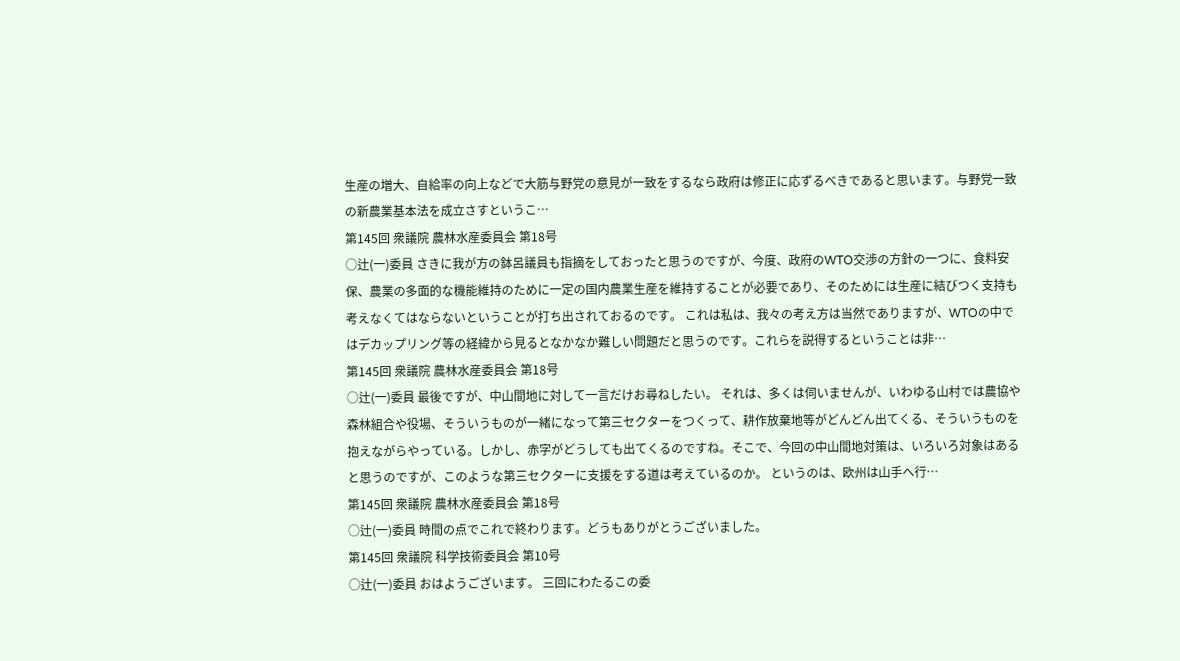生産の増大、自給率の向上などで大筋与野党の意見が一致をするなら政府は修正に応ずるべきであると思います。与野党一致の新農業基本法を成立さすというこ…
第145回 衆議院 農林水産委員会 第18号
○辻(一)委員 さきに我が方の鉢呂議員も指摘をしておったと思うのですが、今度、政府のWTO交渉の方針の一つに、食料安保、農業の多面的な機能維持のために一定の国内農業生産を維持することが必要であり、そのためには生産に結びつく支持も考えなくてはならないということが打ち出されておるのです。 これは私は、我々の考え方は当然でありますが、WTOの中ではデカップリング等の経緯から見るとなかなか難しい問題だと思うのです。これらを説得するということは非…
第145回 衆議院 農林水産委員会 第18号
○辻(一)委員 最後ですが、中山間地に対して一言だけお尋ねしたい。 それは、多くは伺いませんが、いわゆる山村では農協や森林組合や役場、そういうものが一緒になって第三セクターをつくって、耕作放棄地等がどんどん出てくる、そういうものを抱えながらやっている。しかし、赤字がどうしても出てくるのですね。そこで、今回の中山間地対策は、いろいろ対象はあると思うのですが、このような第三セクターに支援をする道は考えているのか。 というのは、欧州は山手へ行…
第145回 衆議院 農林水産委員会 第18号
○辻(一)委員 時間の点でこれで終わります。どうもありがとうございました。
第145回 衆議院 科学技術委員会 第10号
○辻(一)委員 おはようございます。 三回にわたるこの委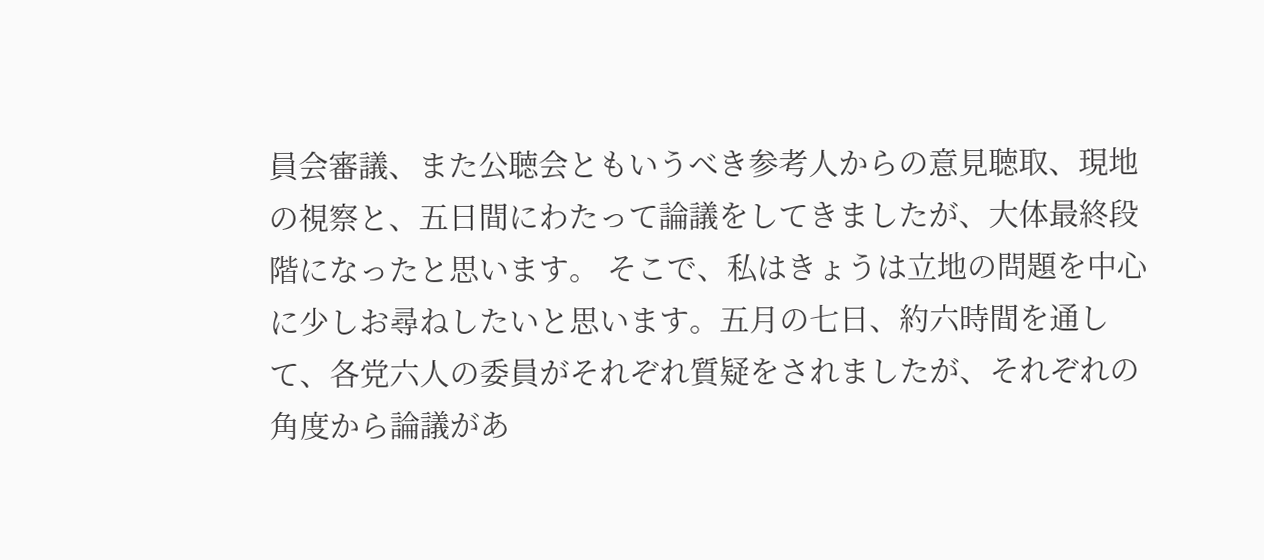員会審議、また公聴会ともいうべき参考人からの意見聴取、現地の視察と、五日間にわたって論議をしてきましたが、大体最終段階になったと思います。 そこで、私はきょうは立地の問題を中心に少しお尋ねしたいと思います。五月の七日、約六時間を通して、各党六人の委員がそれぞれ質疑をされましたが、それぞれの角度から論議があ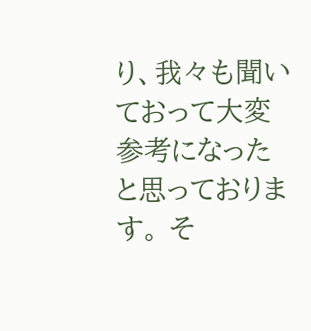り、我々も聞いておって大変参考になったと思っております。 そ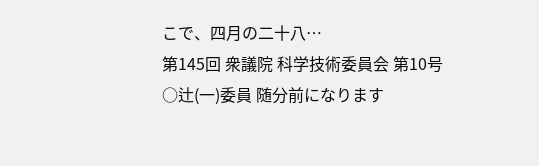こで、四月の二十八…
第145回 衆議院 科学技術委員会 第10号
○辻(一)委員 随分前になります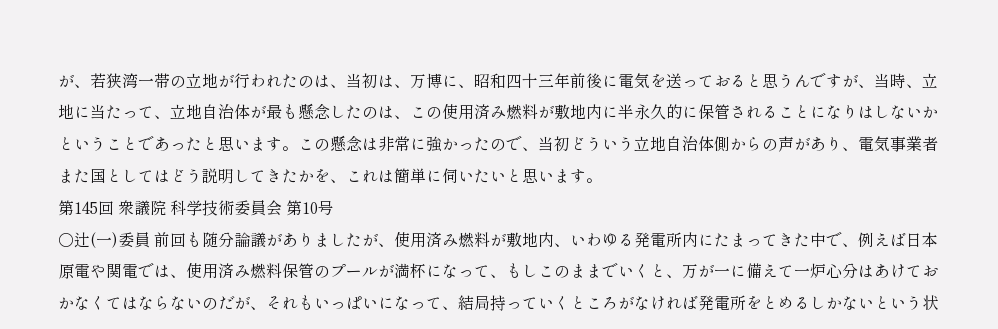が、若狭湾一帯の立地が行われたのは、当初は、万博に、昭和四十三年前後に電気を送っておると思うんですが、当時、立地に当たって、立地自治体が最も懸念したのは、この使用済み燃料が敷地内に半永久的に保管されることになりはしないかということであったと思います。この懸念は非常に強かったので、当初どういう立地自治体側からの声があり、電気事業者また国としてはどう説明してきたかを、これは簡単に伺いたいと思います。
第145回 衆議院 科学技術委員会 第10号
○辻(一)委員 前回も随分論議がありましたが、使用済み燃料が敷地内、いわゆる発電所内にたまってきた中で、例えば日本原電や関電では、使用済み燃料保管のプールが満杯になって、もしこのままでいくと、万が一に備えて一炉心分はあけておかなくてはならないのだが、それもいっぱいになって、結局持っていくところがなければ発電所をとめるしかないという状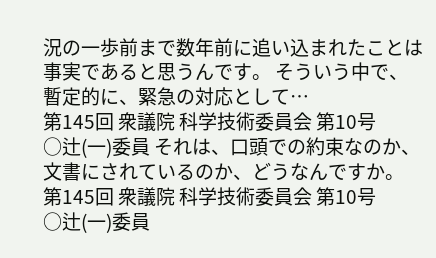況の一歩前まで数年前に追い込まれたことは事実であると思うんです。 そういう中で、暫定的に、緊急の対応として…
第145回 衆議院 科学技術委員会 第10号
○辻(一)委員 それは、口頭での約束なのか、文書にされているのか、どうなんですか。
第145回 衆議院 科学技術委員会 第10号
○辻(一)委員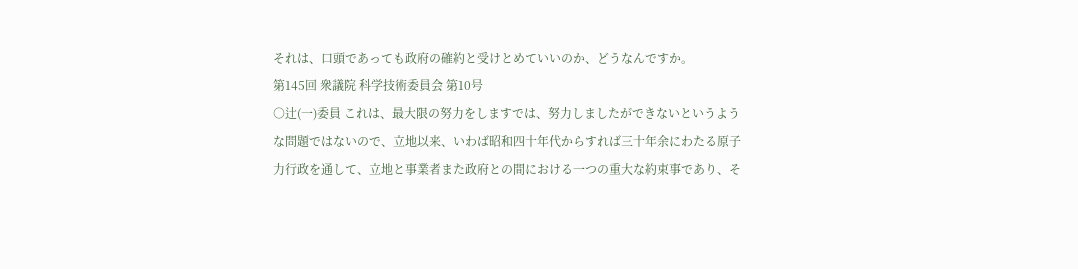それは、口頭であっても政府の確約と受けとめていいのか、どうなんですか。
第145回 衆議院 科学技術委員会 第10号
○辻(一)委員 これは、最大限の努力をしますでは、努力しましたができないというような問題ではないので、立地以来、いわば昭和四十年代からすれば三十年余にわたる原子力行政を通して、立地と事業者また政府との間における一つの重大な約束事であり、そ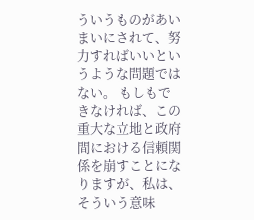ういうものがあいまいにされて、努力すればいいというような問題ではない。 もしもできなければ、この重大な立地と政府間における信頼関係を崩すことになりますが、私は、そういう意味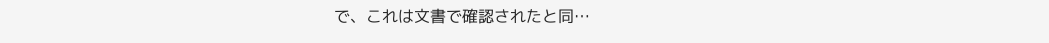で、これは文書で確認されたと同…